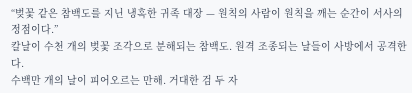“벚꽃 같은 참백도를 지닌 냉혹한 귀족 대장 — 원칙의 사람이 원칙을 깨는 순간이 서사의 정점이다.”
칼날이 수천 개의 벚꽃 조각으로 분해되는 참백도. 원격 조종되는 날들이 사방에서 공격한다.
수백만 개의 날이 피어오르는 만해. 거대한 검 두 자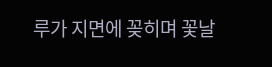루가 지면에 꽂히며 꽃날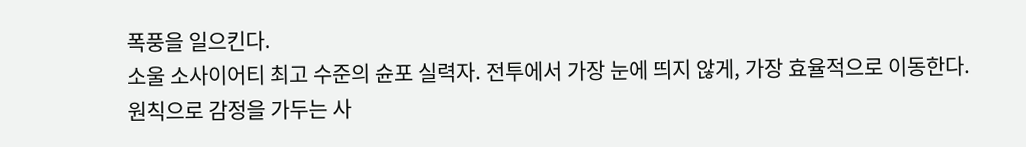폭풍을 일으킨다.
소울 소사이어티 최고 수준의 슌포 실력자. 전투에서 가장 눈에 띄지 않게, 가장 효율적으로 이동한다.
원칙으로 감정을 가두는 사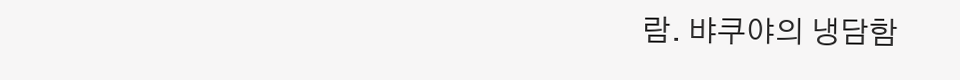람. 뱌쿠야의 냉담함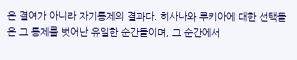은 결여가 아니라 자기통제의 결과다. 히사나와 루키아에 대한 선택들은 그 통제를 벗어난 유일한 순간들이며, 그 순간에서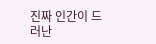진짜 인간이 드러난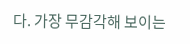다. 가장 무감각해 보이는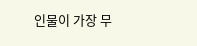인물이 가장 무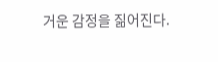거운 감정을 짊어진다.